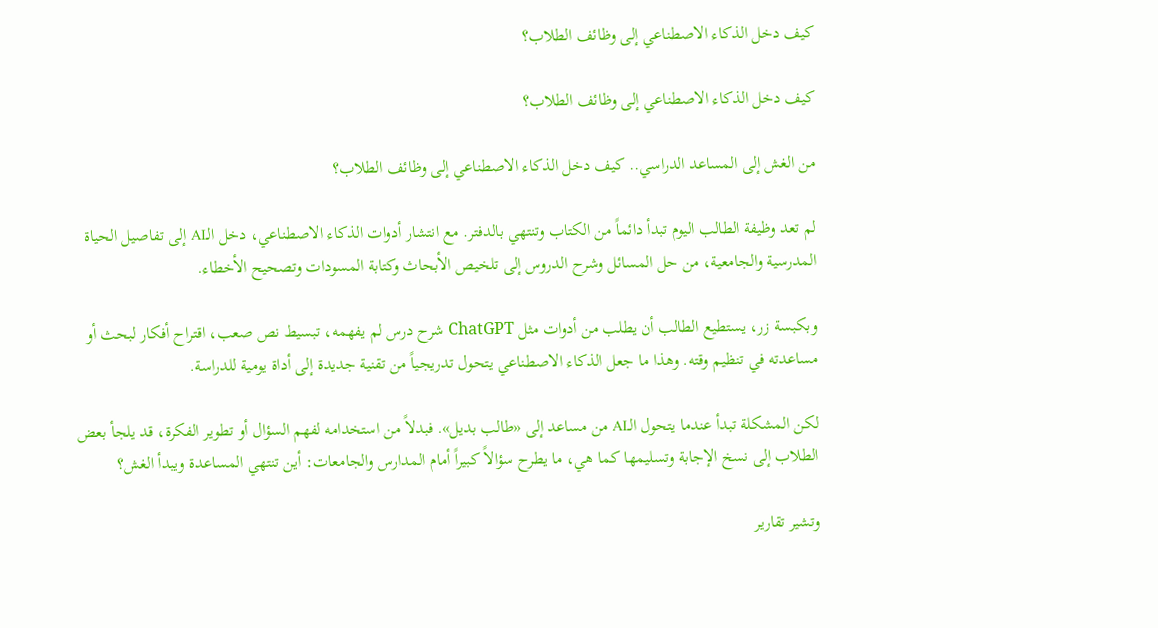كيف دخل الذكاء الاصطناعي إلى وظائف الطلاب؟

كيف دخل الذكاء الاصطناعي إلى وظائف الطلاب؟

من الغش إلى المساعد الدراسي.. كيف دخل الذكاء الاصطناعي إلى وظائف الطلاب؟

لم تعد وظيفة الطالب اليوم تبدأ دائماً من الكتاب وتنتهي بالدفتر. مع انتشار أدوات الذكاء الاصطناعي، دخل الـAI إلى تفاصيل الحياة المدرسية والجامعية، من حل المسائل وشرح الدروس إلى تلخيص الأبحاث وكتابة المسودات وتصحيح الأخطاء.

وبكبسة زر، يستطيع الطالب أن يطلب من أدوات مثل ChatGPT شرح درس لم يفهمه، تبسيط نص صعب، اقتراح أفكار لبحث أو مساعدته في تنظيم وقته. وهذا ما جعل الذكاء الاصطناعي يتحول تدريجياً من تقنية جديدة إلى أداة يومية للدراسة.

لكن المشكلة تبدأ عندما يتحول الـAI من مساعد إلى «طالب بديل». فبدلاً من استخدامه لفهم السؤال أو تطوير الفكرة، قد يلجأ بعض الطلاب إلى نسخ الإجابة وتسليمها كما هي، ما يطرح سؤالاً كبيراً أمام المدارس والجامعات: أين تنتهي المساعدة ويبدأ الغش؟

وتشير تقارير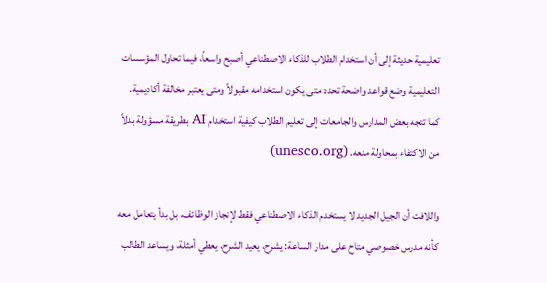تعليمية حديثة إلى أن استخدام الطلاب للذكاء الاصطناعي أصبح واسعاً، فيما تحاول المؤسسات التعليمية وضع قواعد واضحة تحدد متى يكون استخدامه مقبولاً ومتى يعتبر مخالفة أكاديمية. كما تتجه بعض المدارس والجامعات إلى تعليم الطلاب كيفية استخدام AI بطريقة مسؤولة بدلاً من الاكتفاء بمحاولة منعه. (unesco.org)

واللافت أن الجيل الجديد لا يستخدم الذكاء الاصطناعي فقط لإنجاز الوظائف، بل بدأ يتعامل معه كأنه مدرس خصوصي متاح على مدار الساعة: يشرح، يعيد الشرح، يعطي أمثلة، ويساعد الطالب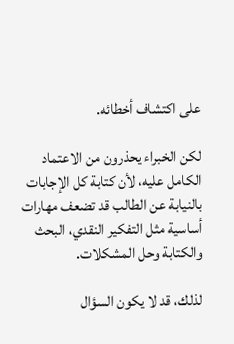على اكتشاف أخطائه.

لكن الخبراء يحذرون من الاعتماد الكامل عليه، لأن كتابة كل الإجابات بالنيابة عن الطالب قد تضعف مهارات أساسية مثل التفكير النقدي، البحث والكتابة وحل المشكلات.

لذلك، قد لا يكون السؤال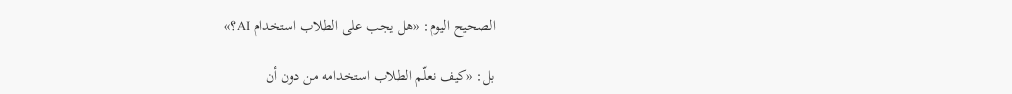الصحيح اليوم: «هل يجب على الطلاب استخدام AI؟»

بل: «كيف نعلّم الطلاب استخدامه من دون أن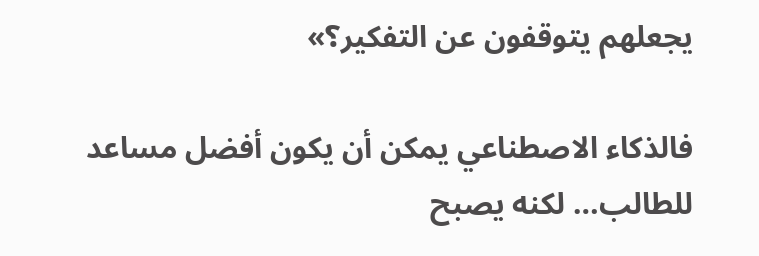يجعلهم يتوقفون عن التفكير؟»

فالذكاء الاصطناعي يمكن أن يكون أفضل مساعد للطالب… لكنه يصبح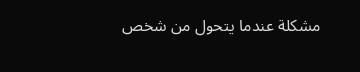مشكلة عندما يتحول من شخص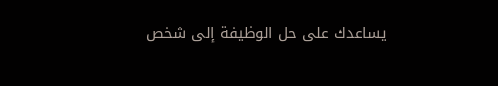يساعدك على حل الوظيفة إلى شخص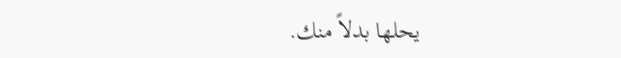يحلها بدلاً منك.